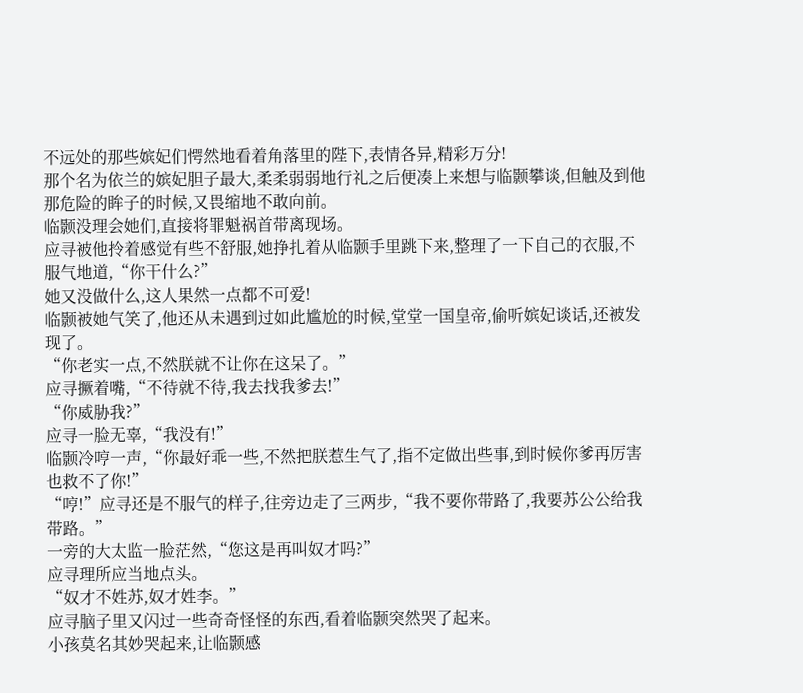不远处的那些嫔妃们愕然地看着角落里的陛下,表情各异,精彩万分!
那个名为依兰的嫔妃胆子最大,柔柔弱弱地行礼之后便凑上来想与临颢攀谈,但触及到他那危险的眸子的时候,又畏缩地不敢向前。
临颢没理会她们,直接将罪魁祸首带离现场。
应寻被他拎着感觉有些不舒服,她挣扎着从临颢手里跳下来,整理了一下自己的衣服,不服气地道,“你干什么?”
她又没做什么,这人果然一点都不可爱!
临颢被她气笑了,他还从未遇到过如此尴尬的时候,堂堂一国皇帝,偷听嫔妃谈话,还被发现了。
“你老实一点,不然朕就不让你在这呆了。”
应寻撅着嘴,“不待就不待,我去找我爹去!”
“你威胁我?”
应寻一脸无辜,“我没有!”
临颢冷哼一声,“你最好乖一些,不然把朕惹生气了,指不定做出些事,到时候你爹再厉害也救不了你!”
“哼!”应寻还是不服气的样子,往旁边走了三两步,“我不要你带路了,我要苏公公给我带路。”
一旁的大太监一脸茫然,“您这是再叫奴才吗?”
应寻理所应当地点头。
“奴才不姓苏,奴才姓李。”
应寻脑子里又闪过一些奇奇怪怪的东西,看着临颢突然哭了起来。
小孩莫名其妙哭起来,让临颢感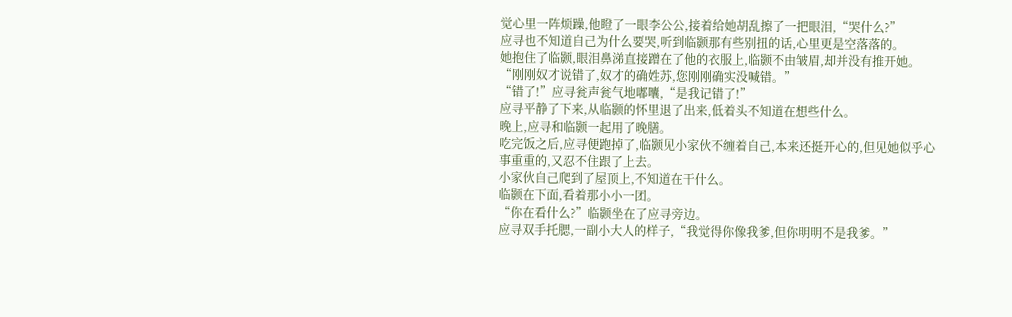觉心里一阵烦躁,他瞪了一眼李公公,接着给她胡乱擦了一把眼泪,“哭什么?”
应寻也不知道自己为什么要哭,听到临颢那有些别扭的话,心里更是空落落的。
她抱住了临颢,眼泪鼻涕直接蹭在了他的衣服上,临颢不由皱眉,却并没有推开她。
“刚刚奴才说错了,奴才的确姓苏,您刚刚确实没喊错。”
“错了!”应寻瓮声瓮气地嘟囔,“是我记错了!”
应寻平静了下来,从临颢的怀里退了出来,低着头不知道在想些什么。
晚上,应寻和临颢一起用了晚膳。
吃完饭之后,应寻便跑掉了,临颢见小家伙不缠着自己,本来还挺开心的,但见她似乎心事重重的,又忍不住跟了上去。
小家伙自己爬到了屋顶上,不知道在干什么。
临颢在下面,看着那小小一团。
“你在看什么?”临颢坐在了应寻旁边。
应寻双手托腮,一副小大人的样子,“我觉得你像我爹,但你明明不是我爹。”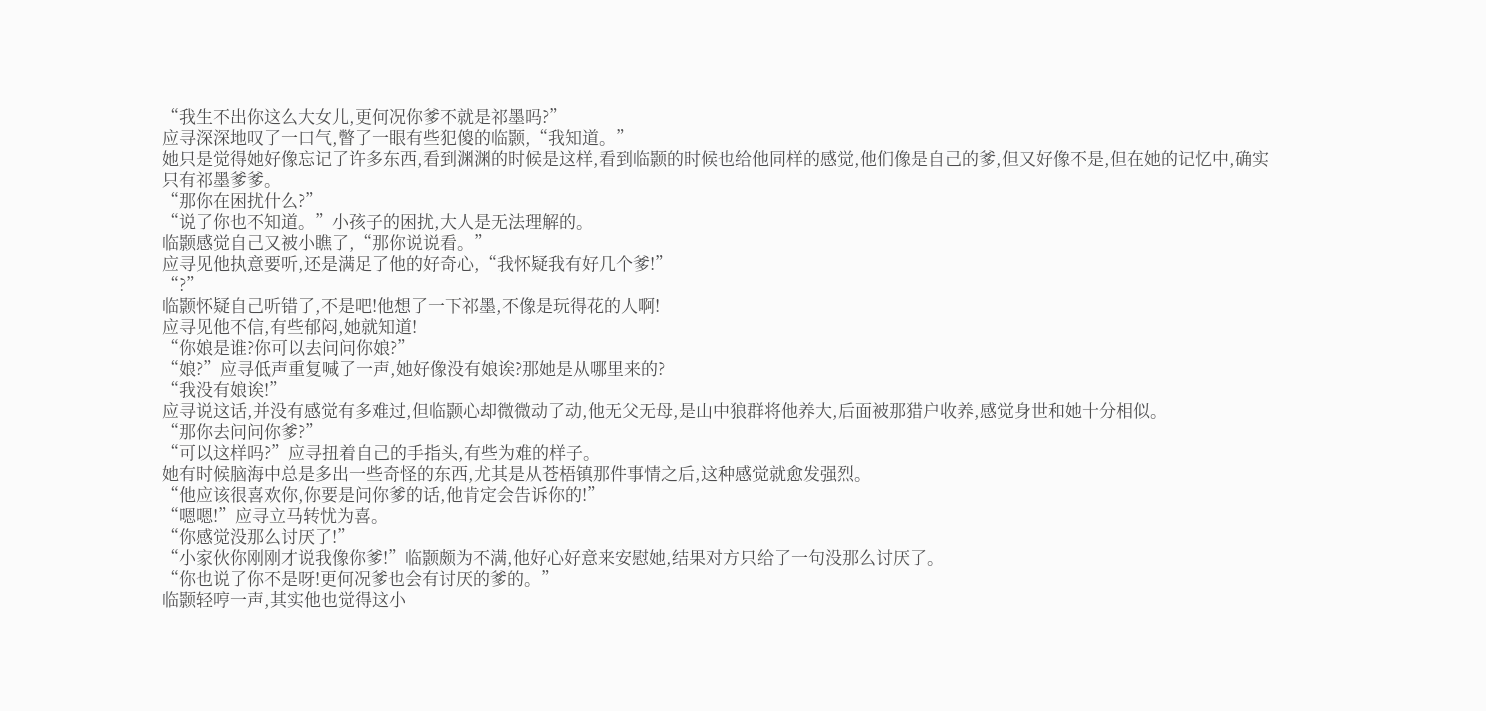“我生不出你这么大女儿,更何况你爹不就是祁墨吗?”
应寻深深地叹了一口气,瞥了一眼有些犯傻的临颢,“我知道。”
她只是觉得她好像忘记了许多东西,看到渊渊的时候是这样,看到临颢的时候也给他同样的感觉,他们像是自己的爹,但又好像不是,但在她的记忆中,确实只有祁墨爹爹。
“那你在困扰什么?”
“说了你也不知道。”小孩子的困扰,大人是无法理解的。
临颢感觉自己又被小瞧了,“那你说说看。”
应寻见他执意要听,还是满足了他的好奇心,“我怀疑我有好几个爹!”
“?”
临颢怀疑自己听错了,不是吧!他想了一下祁墨,不像是玩得花的人啊!
应寻见他不信,有些郁闷,她就知道!
“你娘是谁?你可以去问问你娘?”
“娘?”应寻低声重复喊了一声,她好像没有娘诶?那她是从哪里来的?
“我没有娘诶!”
应寻说这话,并没有感觉有多难过,但临颢心却微微动了动,他无父无母,是山中狼群将他养大,后面被那猎户收养,感觉身世和她十分相似。
“那你去问问你爹?”
“可以这样吗?”应寻扭着自己的手指头,有些为难的样子。
她有时候脑海中总是多出一些奇怪的东西,尤其是从苍梧镇那件事情之后,这种感觉就愈发强烈。
“他应该很喜欢你,你要是问你爹的话,他肯定会告诉你的!”
“嗯嗯!”应寻立马转忧为喜。
“你感觉没那么讨厌了!”
“小家伙你刚刚才说我像你爹!”临颢颇为不满,他好心好意来安慰她,结果对方只给了一句没那么讨厌了。
“你也说了你不是呀!更何况爹也会有讨厌的爹的。”
临颢轻哼一声,其实他也觉得这小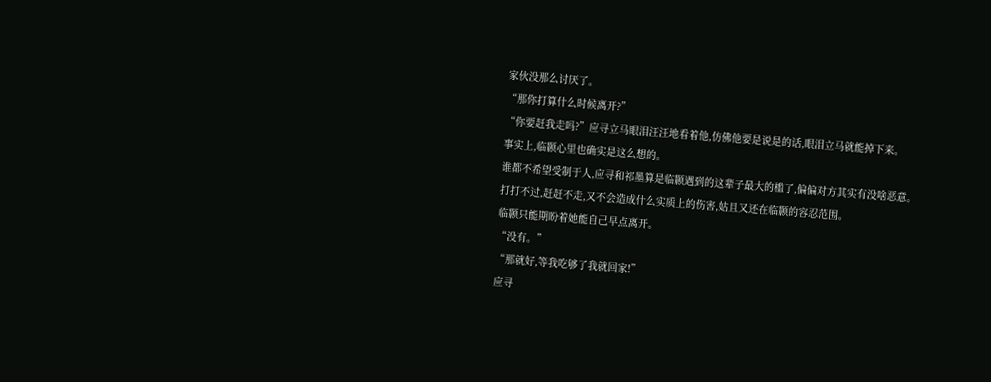家伙没那么讨厌了。
“那你打算什么时候离开?”
“你要赶我走吗?”应寻立马眼泪汪汪地看着他,仿佛他要是说是的话,眼泪立马就能掉下来。
事实上,临颢心里也确实是这么想的。
谁都不希望受制于人,应寻和祁墨算是临颢遇到的这辈子最大的槛了,偏偏对方其实有没啥恶意。
打打不过,赶赶不走,又不会造成什么实质上的伤害,姑且又还在临颢的容忍范围。
临颢只能期盼着她能自己早点离开。
“没有。”
“那就好,等我吃够了我就回家!”
应寻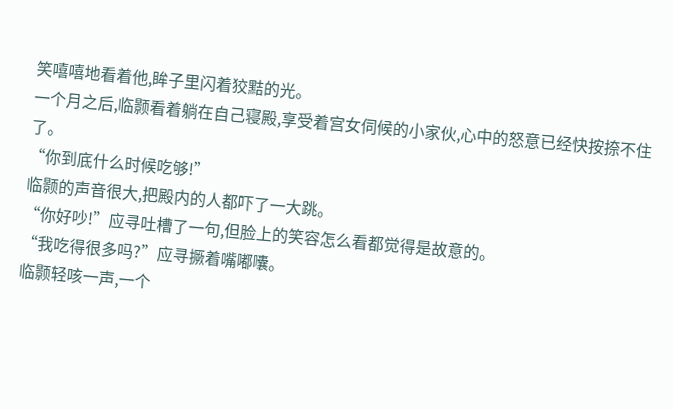笑嘻嘻地看着他,眸子里闪着狡黠的光。
一个月之后,临颢看着躺在自己寝殿,享受着宫女伺候的小家伙,心中的怒意已经快按捺不住了。
“你到底什么时候吃够!”
临颢的声音很大,把殿内的人都吓了一大跳。
“你好吵!”应寻吐槽了一句,但脸上的笑容怎么看都觉得是故意的。
“我吃得很多吗?”应寻撅着嘴嘟囔。
临颢轻咳一声,一个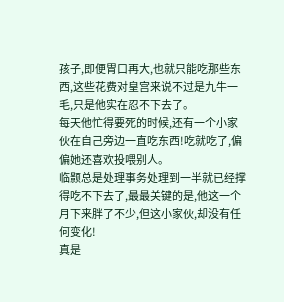孩子,即便胃口再大,也就只能吃那些东西,这些花费对皇宫来说不过是九牛一毛,只是他实在忍不下去了。
每天他忙得要死的时候,还有一个小家伙在自己旁边一直吃东西!吃就吃了,偏偏她还喜欢投喂别人。
临颢总是处理事务处理到一半就已经撑得吃不下去了,最最关键的是,他这一个月下来胖了不少,但这小家伙,却没有任何变化!
真是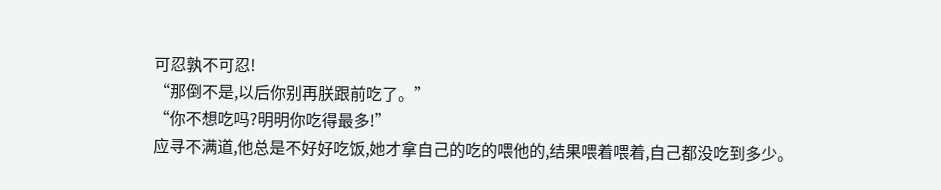可忍孰不可忍!
“那倒不是,以后你别再朕跟前吃了。”
“你不想吃吗?明明你吃得最多!”
应寻不满道,他总是不好好吃饭,她才拿自己的吃的喂他的,结果喂着喂着,自己都没吃到多少。